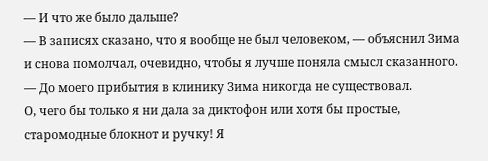— И что же было дальше?
— В записях сказано, что я вообще не был человеком, — объяснил Зима и снова помолчал, очевидно, чтобы я лучше поняла смысл сказанного. — До моего прибытия в клинику Зима никогда не существовал.
О, чего бы только я ни дала за диктофон или хотя бы простые, старомодные блокнот и ручку! Я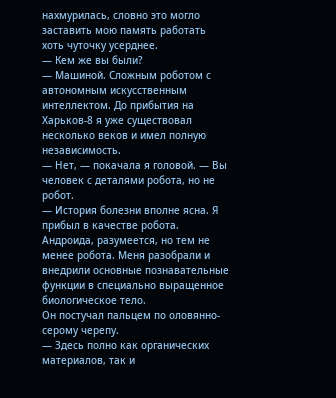нахмурилась, словно это могло заставить мою память работать хоть чуточку усерднее.
— Кем же вы были?
— Машиной. Сложным роботом с автономным искусственным интеллектом. До прибытия на Харьков-8 я уже существовал несколько веков и имел полную независимость.
— Нет, — покачала я головой. — Вы человек с деталями робота, но не робот.
— История болезни вполне ясна. Я прибыл в качестве робота. Андроида, разумеется, но тем не менее робота. Меня разобрали и внедрили основные познавательные функции в специально выращенное биологическое тело.
Он постучал пальцем по оловянно-серому черепу.
— Здесь полно как органических материалов, так и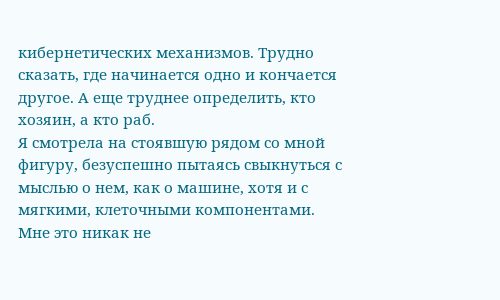кибернетических механизмов. Трудно сказать, где начинается одно и кончается другое. А еще труднее определить, кто хозяин, а кто раб.
Я смотрела на стоявшую рядом со мной фигуру, безуспешно пытаясь свыкнуться с мыслью о нем, как о машине, хотя и с мягкими, клеточными компонентами. Мне это никак не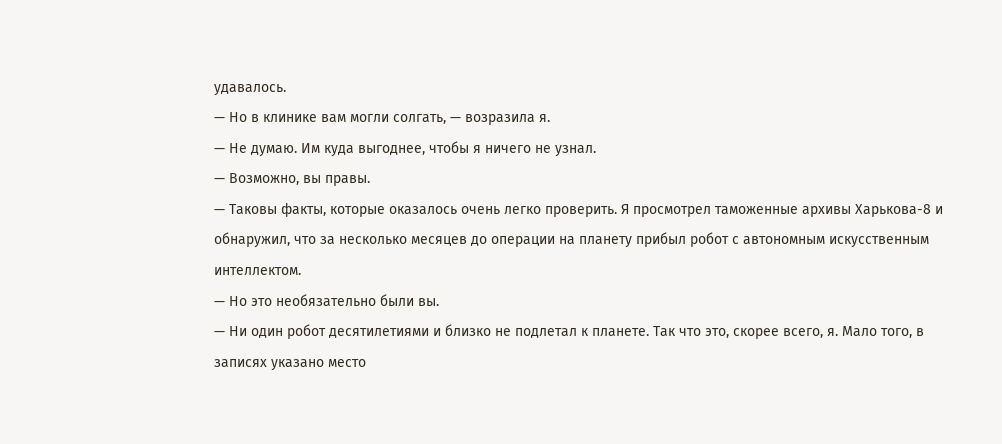удавалось.
— Но в клинике вам могли солгать, — возразила я.
— Не думаю. Им куда выгоднее, чтобы я ничего не узнал.
— Возможно, вы правы.
— Таковы факты, которые оказалось очень легко проверить. Я просмотрел таможенные архивы Харькова-8 и обнаружил, что за несколько месяцев до операции на планету прибыл робот с автономным искусственным интеллектом.
— Но это необязательно были вы.
— Ни один робот десятилетиями и близко не подлетал к планете. Так что это, скорее всего, я. Мало того, в записях указано место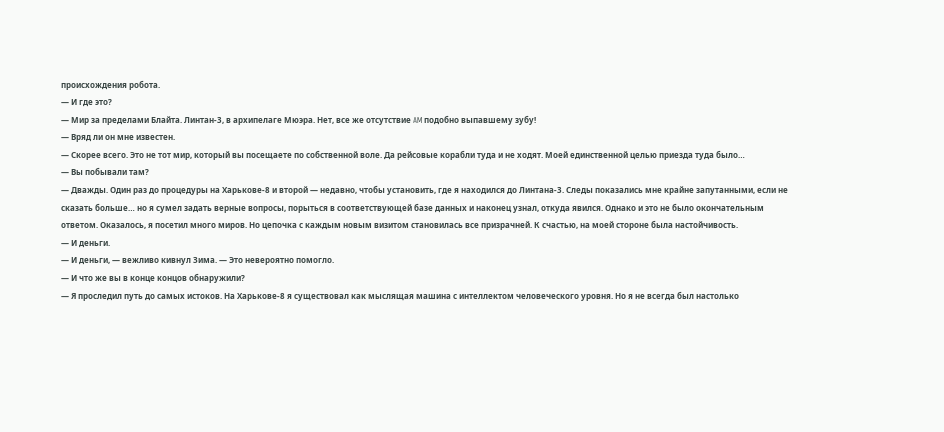происхождения робота.
— И где это?
— Мир за пределами Блайта. Линтан-3, в архипелаге Мюэра. Нет, все же отсутствие AM подобно выпавшему зубу!
— Вряд ли он мне известен.
— Скорее всего. Это не тот мир, который вы посещаете по собственной воле. Да рейсовые корабли туда и не ходят. Моей единственной целью приезда туда было…
— Вы побывали там?
— Дважды. Один раз до процедуры на Харькове-8 и второй — недавно, чтобы установить, где я находился до Линтана-3. Следы показались мне крайне запутанными, если не сказать больше… но я сумел задать верные вопросы, порыться в соответствующей базе данных и наконец узнал, откуда явился. Однако и это не было окончательным ответом. Оказалось, я посетил много миров. Но цепочка с каждым новым визитом становилась все призрачней. К счастью, на моей стороне была настойчивость.
— И деньги.
— И деньги, — вежливо кивнул Зима. — Это невероятно помогло.
— И что же вы в конце концов обнаружили?
— Я проследил путь до самых истоков. На Харькове-8 я существовал как мыслящая машина с интеллектом человеческого уровня. Но я не всегда был настолько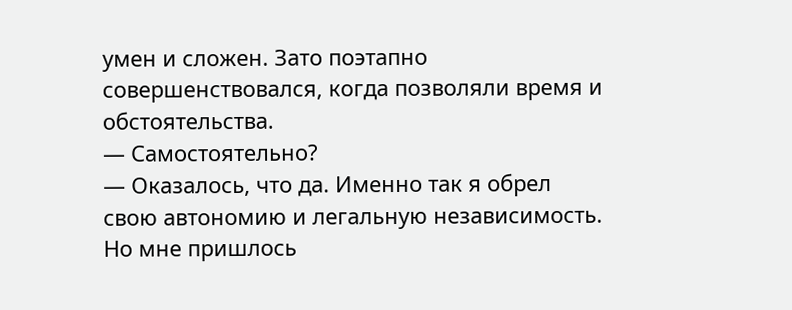умен и сложен. Зато поэтапно совершенствовался, когда позволяли время и обстоятельства.
— Самостоятельно?
— Оказалось, что да. Именно так я обрел свою автономию и легальную независимость. Но мне пришлось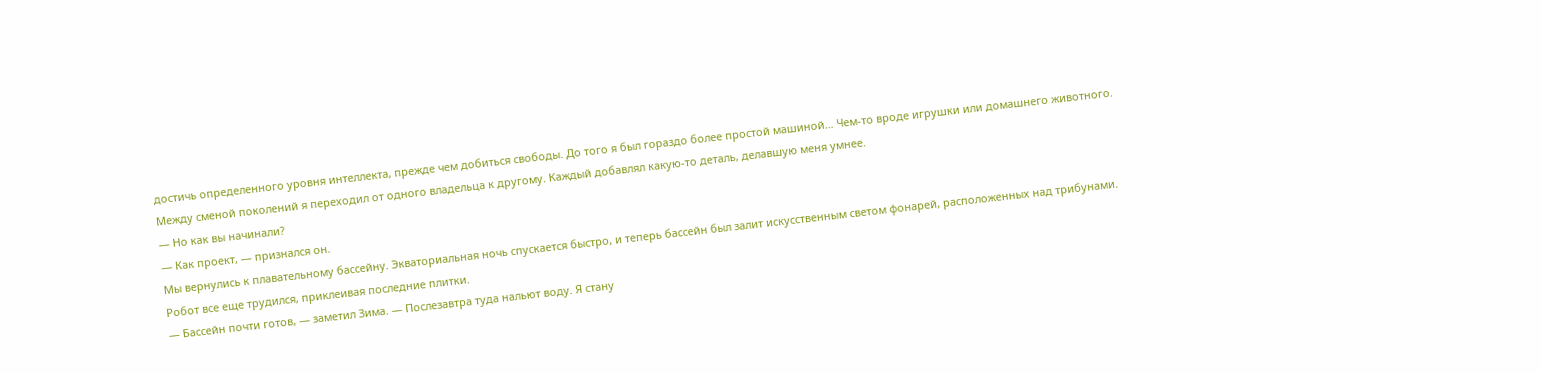достичь определенного уровня интеллекта, прежде чем добиться свободы. До того я был гораздо более простой машиной… Чем-то вроде игрушки или домашнего животного. Между сменой поколений я переходил от одного владельца к другому. Каждый добавлял какую-то деталь, делавшую меня умнее.
— Но как вы начинали?
— Как проект, — признался он.
Мы вернулись к плавательному бассейну. Экваториальная ночь спускается быстро, и теперь бассейн был залит искусственным светом фонарей, расположенных над трибунами. Робот все еще трудился, приклеивая последние плитки.
— Бассейн почти готов, — заметил Зима. — Послезавтра туда нальют воду. Я стану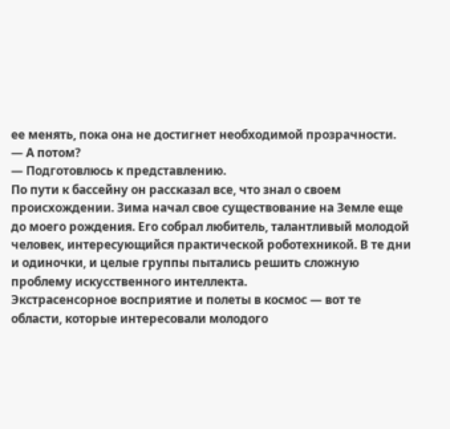ее менять, пока она не достигнет необходимой прозрачности.
— А потом?
— Подготовлюсь к представлению.
По пути к бассейну он рассказал все, что знал о своем происхождении. Зима начал свое существование на Земле еще до моего рождения. Его собрал любитель, талантливый молодой человек, интересующийся практической роботехникой. В те дни и одиночки, и целые группы пытались решить сложную проблему искусственного интеллекта.
Экстрасенсорное восприятие и полеты в космос — вот те области, которые интересовали молодого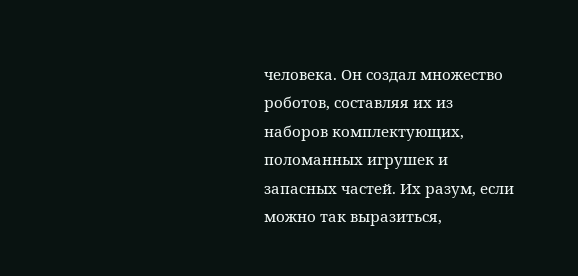человека. Он создал множество роботов, составляя их из наборов комплектующих, поломанных игрушек и запасных частей. Их разум, если можно так выразиться,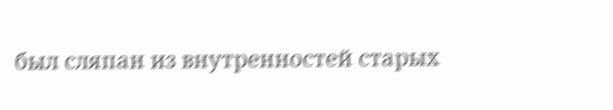был сляпан из внутренностей старых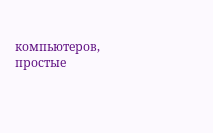компьютеров, простые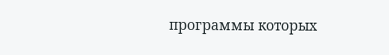программы которых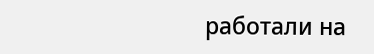работали на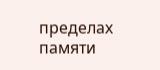пределах памяти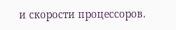и скорости процессоров.